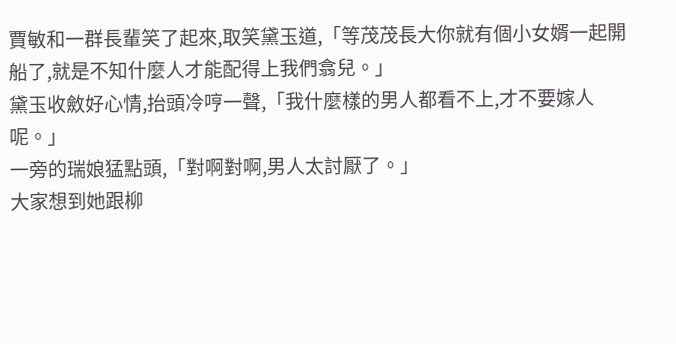賈敏和一群長輩笑了起來,取笑黛玉道,「等茂茂長大你就有個小女婿一起開船了,就是不知什麼人才能配得上我們翕兒。」
黛玉收斂好心情,抬頭冷哼一聲,「我什麼樣的男人都看不上,才不要嫁人呢。」
一旁的瑞娘猛點頭,「對啊對啊,男人太討厭了。」
大家想到她跟柳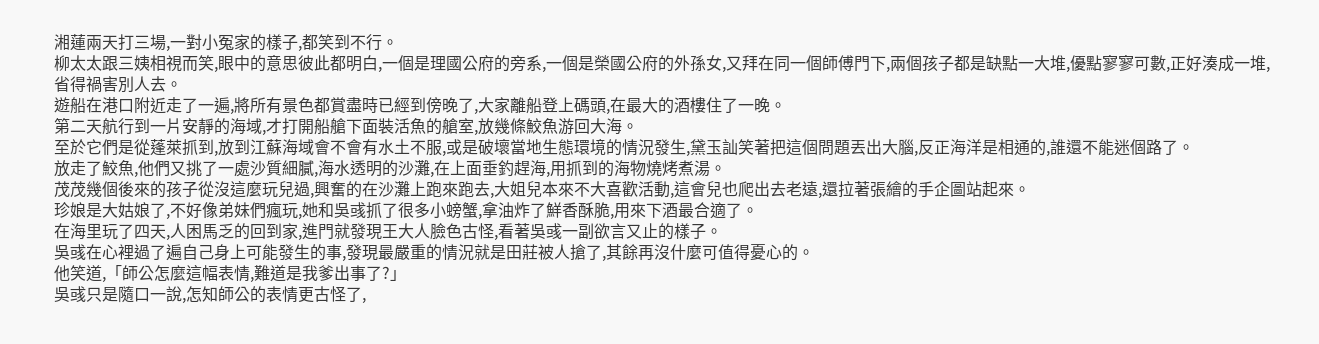湘蓮兩天打三場,一對小冤家的樣子,都笑到不行。
柳太太跟三姨相視而笑,眼中的意思彼此都明白,一個是理國公府的旁系,一個是榮國公府的外孫女,又拜在同一個師傅門下,兩個孩子都是缺點一大堆,優點寥寥可數,正好湊成一堆,省得禍害別人去。
遊船在港口附近走了一遍,將所有景色都賞盡時已經到傍晚了,大家離船登上碼頭,在最大的酒樓住了一晚。
第二天航行到一片安靜的海域,才打開船艙下面裝活魚的艙室,放幾條鮫魚游回大海。
至於它們是從蓬萊抓到,放到江蘇海域會不會有水土不服,或是破壞當地生態環境的情況發生,黛玉訕笑著把這個問題丟出大腦,反正海洋是相通的,誰還不能迷個路了。
放走了鮫魚,他們又挑了一處沙質細膩,海水透明的沙灘,在上面垂釣趕海,用抓到的海物燒烤煮湯。
茂茂幾個後來的孩子從沒這麼玩兒過,興奮的在沙灘上跑來跑去,大姐兒本來不大喜歡活動,這會兒也爬出去老遠,還拉著張繪的手企圖站起來。
珍娘是大姑娘了,不好像弟妹們瘋玩,她和吳彧抓了很多小螃蟹,拿油炸了鮮香酥脆,用來下酒最合適了。
在海里玩了四天,人困馬乏的回到家,進門就發現王大人臉色古怪,看著吳彧一副欲言又止的樣子。
吳彧在心裡過了遍自己身上可能發生的事,發現最嚴重的情況就是田莊被人搶了,其餘再沒什麼可值得憂心的。
他笑道,「師公怎麼這幅表情,難道是我爹出事了?」
吳彧只是隨口一說,怎知師公的表情更古怪了,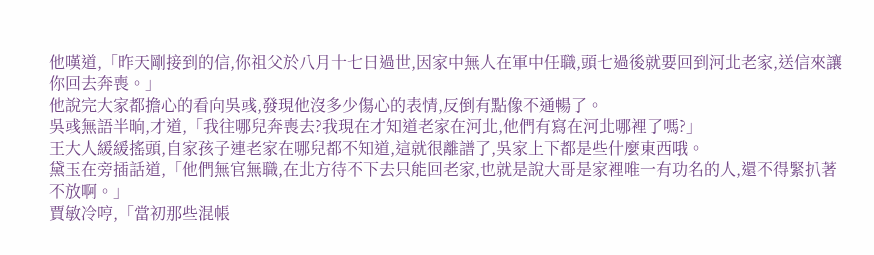他嘆道,「昨天剛接到的信,你祖父於八月十七日過世,因家中無人在軍中任職,頭七過後就要回到河北老家,送信來讓你回去奔喪。」
他說完大家都擔心的看向吳彧,發現他沒多少傷心的表情,反倒有點像不通暢了。
吳彧無語半晌,才道,「我往哪兒奔喪去?我現在才知道老家在河北,他們有寫在河北哪裡了嗎?」
王大人緩緩搖頭,自家孩子連老家在哪兒都不知道,這就很離譜了,吳家上下都是些什麼東西哦。
黛玉在旁插話道,「他們無官無職,在北方待不下去只能回老家,也就是說大哥是家裡唯一有功名的人,還不得緊扒著不放啊。」
賈敏冷哼,「當初那些混帳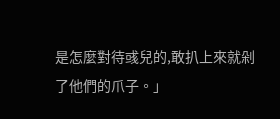是怎麼對待彧兒的,敢扒上來就剁了他們的爪子。」